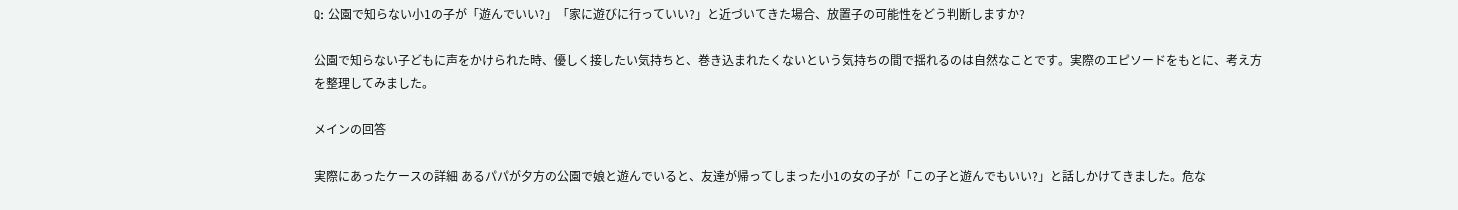Q: 公園で知らない小1の子が「遊んでいい?」「家に遊びに行っていい?」と近づいてきた場合、放置子の可能性をどう判断しますか?

公園で知らない子どもに声をかけられた時、優しく接したい気持ちと、巻き込まれたくないという気持ちの間で揺れるのは自然なことです。実際のエピソードをもとに、考え方を整理してみました。

メインの回答

実際にあったケースの詳細 あるパパが夕方の公園で娘と遊んでいると、友達が帰ってしまった小1の女の子が「この子と遊んでもいい?」と話しかけてきました。危な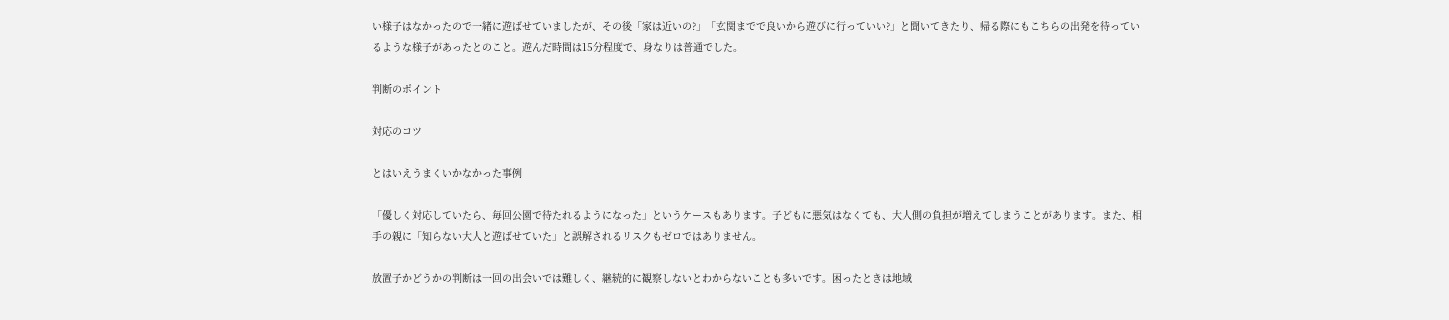い様子はなかったので一緒に遊ばせていましたが、その後「家は近いの?」「玄関までで良いから遊びに行っていい?」と聞いてきたり、帰る際にもこちらの出発を待っているような様子があったとのこと。遊んだ時間は15分程度で、身なりは普通でした。

判断のポイント

対応のコツ

とはいえうまくいかなかった事例

「優しく対応していたら、毎回公園で待たれるようになった」というケースもあります。子どもに悪気はなくても、大人側の負担が増えてしまうことがあります。また、相手の親に「知らない大人と遊ばせていた」と誤解されるリスクもゼロではありません。

放置子かどうかの判断は一回の出会いでは難しく、継続的に観察しないとわからないことも多いです。困ったときは地域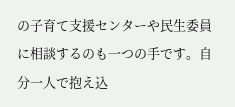の子育て支援センターや民生委員に相談するのも一つの手です。自分一人で抱え込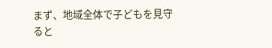まず、地域全体で子どもを見守ると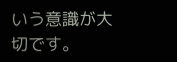いう意識が大切です。